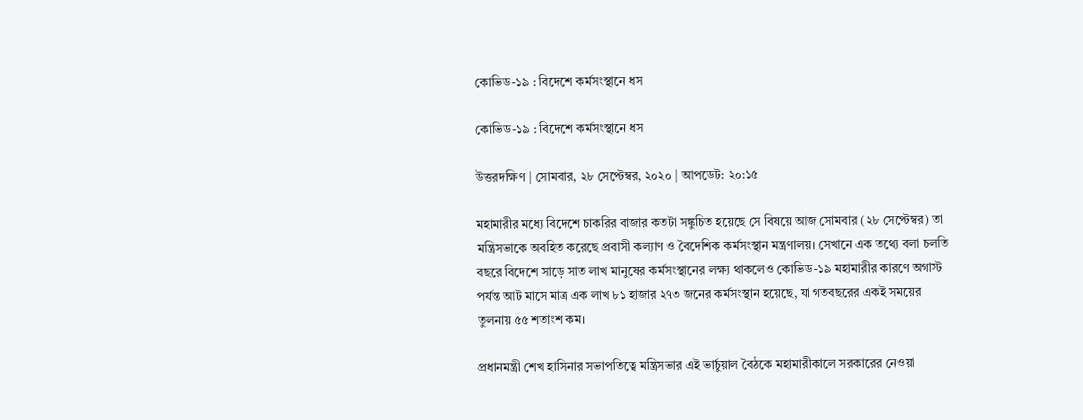কোভিড-১৯ : বিদেশে কর্মসংস্থানে ধস

কোভিড-১৯ : বিদেশে কর্মসংস্থানে ধস

উত্তরদক্ষিণ | সোমবার, ২৮ সেপ্টেম্বর, ২০২০ | আপডেট: ২০:১৫

মহামারীর মধ্যে বিদেশে চাকরির বাজার কতটা সঙ্কুচিত হয়েছে সে বিষয়ে আজ সোমবার (২৮ সেপ্টেম্বর) তা মন্ত্রিসভাকে অবহিত করেছে প্রবাসী কল্যাণ ও বৈদেশিক কর্মসংস্থান মন্ত্রণালয়। সেখানে এক তথ্যে বলা চলতি বছরে বিদেশে সাড়ে সাত লাখ মানুষের কর্মসংস্থানের লক্ষ্য থাকলেও কোভিড-১৯ মহামারীর কারণে অগাস্ট পর্যন্ত আট মাসে মাত্র এক লাখ ৮১ হাজার ২৭৩ জনের কর্মসংস্থান হয়েছে, যা গতবছরের একই সময়ের তুলনায় ৫৫ শতাংশ কম।

প্রধানমন্ত্রী শেখ হাসিনার সভাপতিত্বে মন্ত্রিসভার এই ভার্চুয়াল বৈঠকে মহামারীকালে সরকারের নেওয়া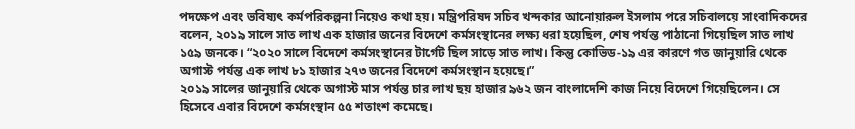পদক্ষেপ এবং ভবিষ্যৎ কর্মপরিকল্পনা নিয়েও কথা হয়। মন্ত্রিপরিষদ সচিব খন্দকার আনোয়ারুল ইসলাম পরে সচিবালয়ে সাংবাদিকদের বলেন, ২০১৯ সালে সাত লাখ এক হাজার জনের বিদেশে কর্মসংস্থানের লক্ষ্য ধরা হয়েছিল, শেষ পর্যন্ত পাঠানো গিয়েছিল সাত লাখ ১৫৯ জনকে। “২০২০ সালে বিদেশে কর্মসংস্থানের টার্গেট ছিল সাড়ে সাত লাখ। কিন্তু কোভিড-১৯ এর কারণে গত জানুয়ারি থেকে অগাস্ট পর্যন্ত এক লাখ ৮১ হাজার ২৭৩ জনের বিদেশে কর্মসংস্থান হয়েছে।”
২০১৯ সালের জানুয়ারি থেকে অগাস্ট মাস পর্যন্ত চার লাখ ছয় হাজার ৯৬২ জন বাংলাদেশি কাজ নিয়ে বিদেশে গিয়েছিলেন। সে হিসেবে এবার বিদেশে কর্মসংস্থান ৫৫ শতাংশ কমেছে।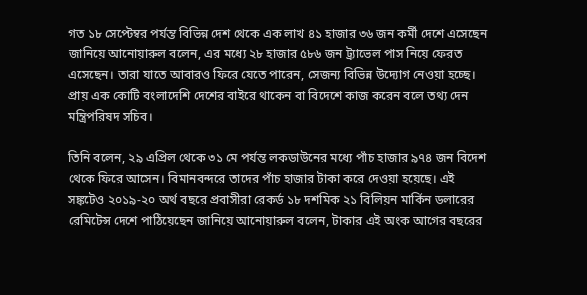গত ১৮ সেপ্টেম্বর পর্যন্ত বিভিন্ন দেশ থেকে এক লাখ ৪১ হাজার ৩৬ জন কর্মী দেশে এসেছেন জানিয়ে আনোয়ারুল বলেন, এর মধ্যে ২৮ হাজার ৫৮৬ জন ট্র্যাভেল পাস নিয়ে ফেরত এসেছেন। তারা যাতে আবারও ফিরে যেতে পারেন, সেজন্য বিভিন্ন উদ্যোগ নেওয়া হচ্ছে। প্রায় এক কোটি বংলাদেশি দেশের বাইরে থাকেন বা বিদেশে কাজ করেন বলে তথ্য দেন মন্ত্রিপরিষদ সচিব।

তিনি বলেন, ২৯ এপ্রিল থেকে ৩১ মে পর্যন্ত লকডাউনের মধ্যে পাঁচ হাজার ৯৭৪ জন বিদেশ থেকে ফিরে আসেন। বিমানবন্দরে তাদের পাঁচ হাজার টাকা করে দেওয়া হয়েছে। এই সঙ্কটেও ২০১৯-২০ অর্থ বছরে প্রবাসীরা রেকর্ড ১৮ দশমিক ২১ বিলিয়ন মার্কিন ডলারের রেমিটেন্স দেশে পাঠিয়েছেন জানিয়ে আনোয়ারুল বলেন, টাকার এই অংক আগের বছরের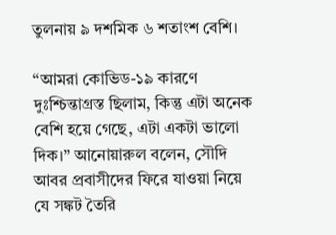তুলনায় ৯ দশমিক ৬ শতাংশ বেশি।

“আমরা কোভিড-১৯ কারণে দুঃশ্চিন্তাগ্রস্ত ছিলাম, কিন্তু এটা অনেক বেশি হয়ে গেছে, এটা একটা ভালো দিক।” আনোয়ারুল বলেন, সৌদি আবর প্রবাসীদের ফিরে যাওয়া নিয়ে যে সঙ্কট তৈরি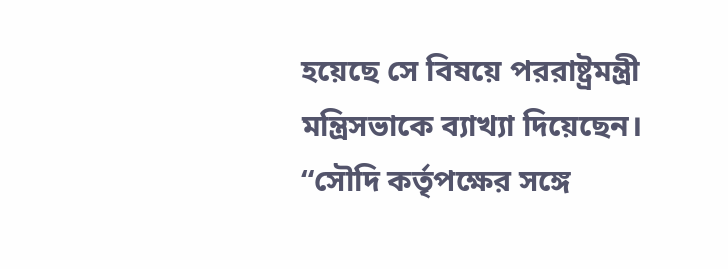হয়েছে সে বিষয়ে পররাষ্ট্রমন্ত্রী মন্ত্রিসভাকে ব্যাখ্যা দিয়েছেন। “সৌদি কর্তৃপক্ষের সঙ্গে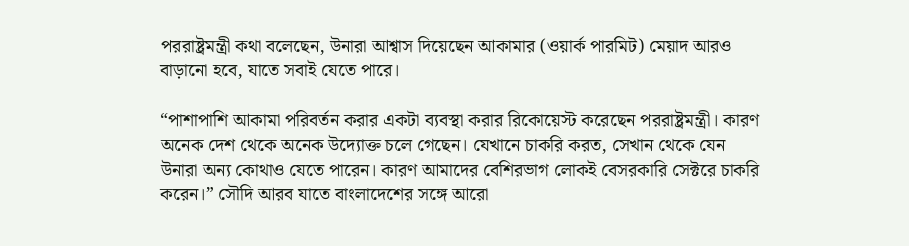পররাষ্ট্রমন্ত্রী কথা বলেছেন, উনারা আশ্বাস দিয়েছেন আকামার (ওয়ার্ক পারমিট) মেয়াদ আরও বাড়ানো হবে, যাতে সবাই যেতে পারে।

“পাশাপাশি আকামা পরিবর্তন করার একটা ব্যবস্থা করার রিকোয়েস্ট করেছেন পররাষ্ট্রমন্ত্রী। কারণ অনেক দেশ থেকে অনেক উদ্যোক্ত চলে গেছেন। যেখানে চাকরি করত, সেখান থেকে যেন উনারা অন্য কোথাও যেতে পারেন। কারণ আমাদের বেশিরভাগ লোকই বেসরকারি সেক্টরে চাকরি করেন।” সৌদি আরব যাতে বাংলাদেশের সঙ্গে আরো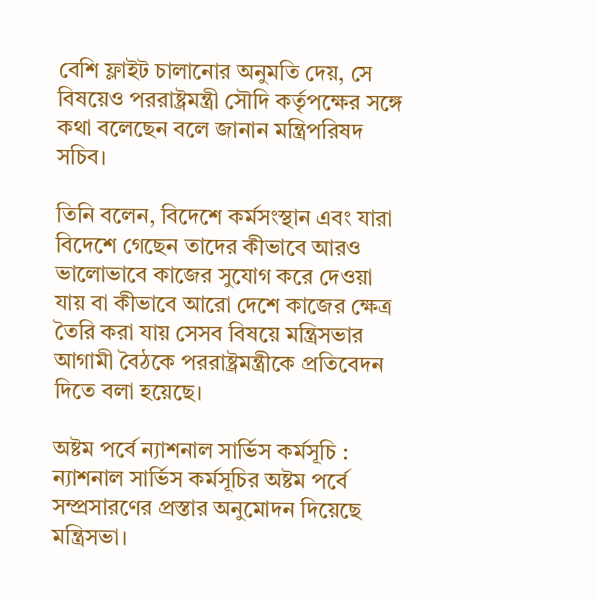বেশি ফ্লাইট চালানোর অনুমতি দেয়, সে বিষয়েও পররাষ্ট্রমন্ত্রী সৌদি কর্তৃপক্ষের সঙ্গে কথা বলেছেন বলে জানান মন্ত্রিপরিষদ সচিব।

তিনি বলেন, বিদেশে কর্মসংস্থান এবং যারা বিদেশে গেছেন তাদের কীভাবে আরও ভালোভাবে কাজের সুযোগ করে দেওয়া যায় বা কীভাবে আরো দেশে কাজের ক্ষেত্র তৈরি করা যায় সেসব বিষয়ে মন্ত্রিসভার আগামী বৈঠকে পররাষ্ট্রমন্ত্রীকে প্রতিবেদন দিতে বলা হয়েছে।

অষ্টম পর্বে ন্যাশনাল সার্ভিস কর্মসূচি : ন্যাশনাল সার্ভিস কর্মসূচির অষ্টম পর্বে সম্প্রসারণের প্রস্তার অনুমোদন দিয়েছে মন্ত্রিসভা।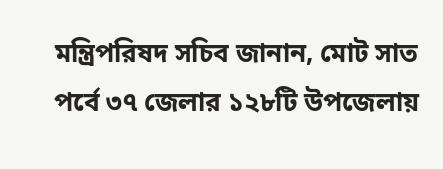মন্ত্রিপরিষদ সচিব জানান, মোট সাত পর্বে ৩৭ জেলার ১২৮টি উপজেলায়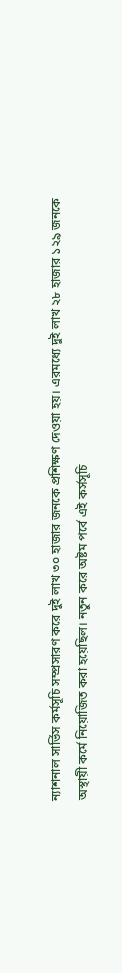ন্যাশনাল সার্ভিস কর্মসূচি সম্প্রসারণ করে দুই লাখ ৩০ হাজার জনকে প্রশিক্ষণ দেওয়া হয়। এরমধ্যে দুই লাখ ২৮ হাজার ১২৯ জনকে অস্থায়ী কর্মে নিয়োজিত করা হয়েছিল। নতুন করে অষ্টম পর্বে এই কর্সসূচি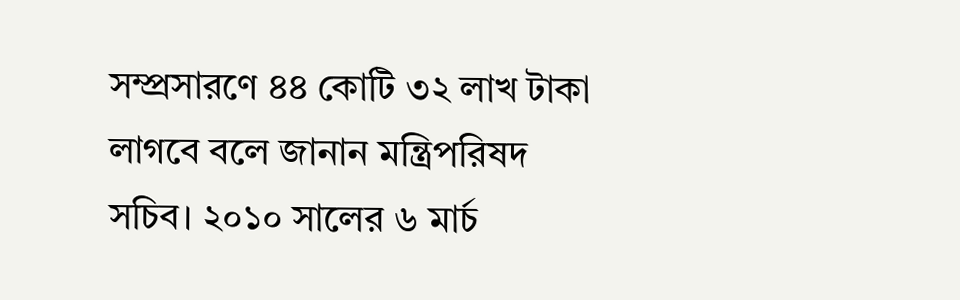সম্প্রসারণে ৪৪ কোটি ৩২ লাখ টাকা লাগবে বলে জানান মন্ত্রিপরিষদ সচিব। ২০১০ সালের ৬ মার্চ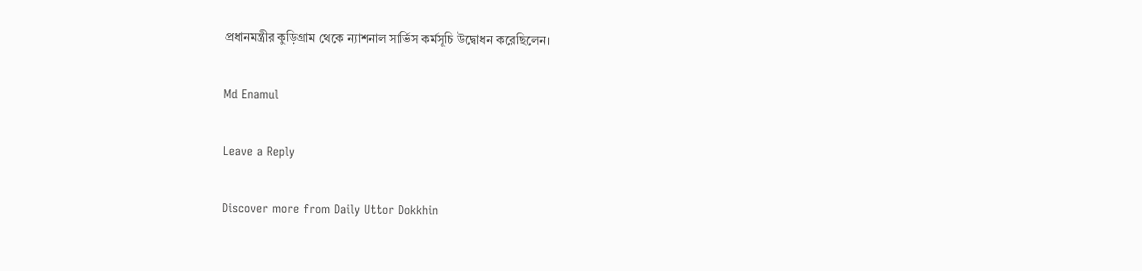প্রধানমন্ত্রীর কুড়িগ্রাম থেকে ন্যাশনাল সার্ভিস কর্মসূচি উদ্বোধন করেছিলেন।

Md Enamul

Leave a Reply

Discover more from Daily Uttor Dokkhin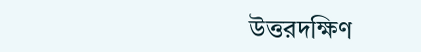উত্তরদক্ষিণ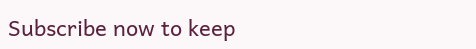Subscribe now to keep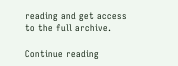reading and get access to the full archive.

Continue reading